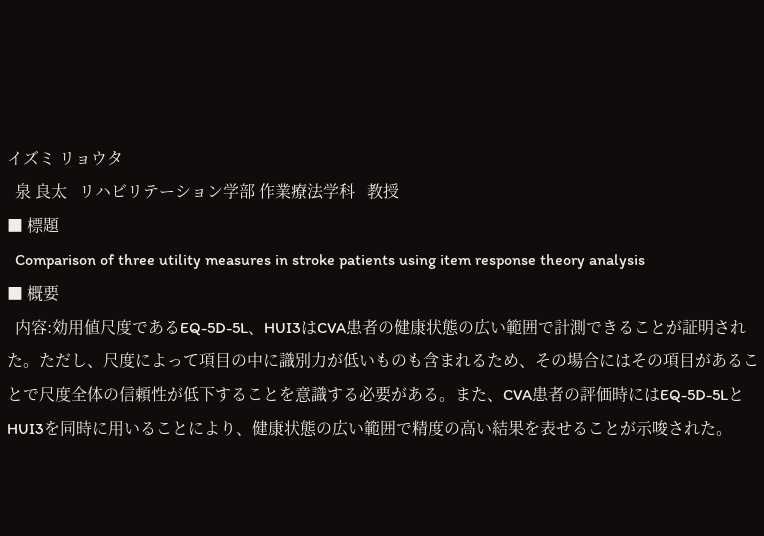イズミ リョウタ
  泉 良太   リハビリテーション学部 作業療法学科   教授
■ 標題
  Comparison of three utility measures in stroke patients using item response theory analysis
■ 概要
  内容:効用値尺度であるEQ-5D-5L、HUI3はCVA患者の健康状態の広い範囲で計測できることが証明された。ただし、尺度によって項目の中に識別力が低いものも含まれるため、その場合にはその項目があることで尺度全体の信頼性が低下することを意識する必要がある。また、CVA患者の評価時にはEQ-5D-5LとHUI3を同時に用いることにより、健康状態の広い範囲で精度の高い結果を表せることが示唆された。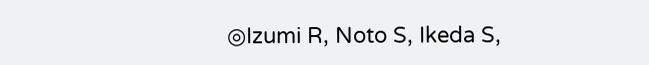◎Izumi R, Noto S, Ikeda S,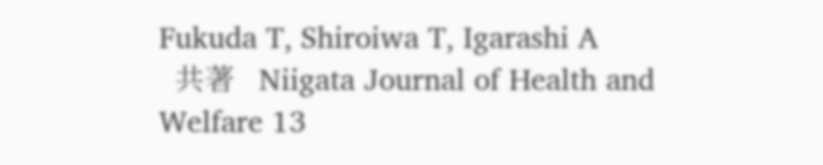Fukuda T, Shiroiwa T, Igarashi A
  共著   Niigata Journal of Health and Welfare 13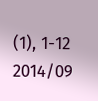(1), 1-12      2014/09